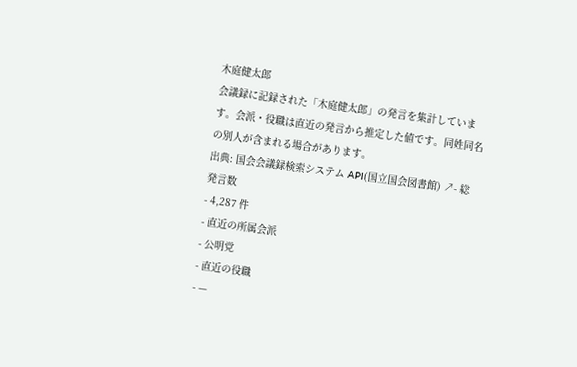木庭健太郎
会議録に記録された「木庭健太郎」の発言を集計しています。会派・役職は直近の発言から推定した値です。同姓同名の別人が含まれる場合があります。
出典: 国会会議録検索システム API(国立国会図書館) ↗- 総発言数
- 4,287 件
- 直近の所属会派
- 公明党
- 直近の役職
- —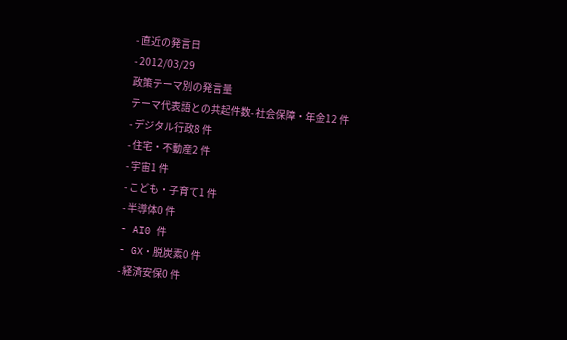- 直近の発言日
- 2012/03/29
政策テーマ別の発言量
テーマ代表語との共起件数- 社会保障・年金12 件
- デジタル行政8 件
- 住宅・不動産2 件
- 宇宙1 件
- こども・子育て1 件
- 半導体0 件
- AI0 件
- GX・脱炭素0 件
- 経済安保0 件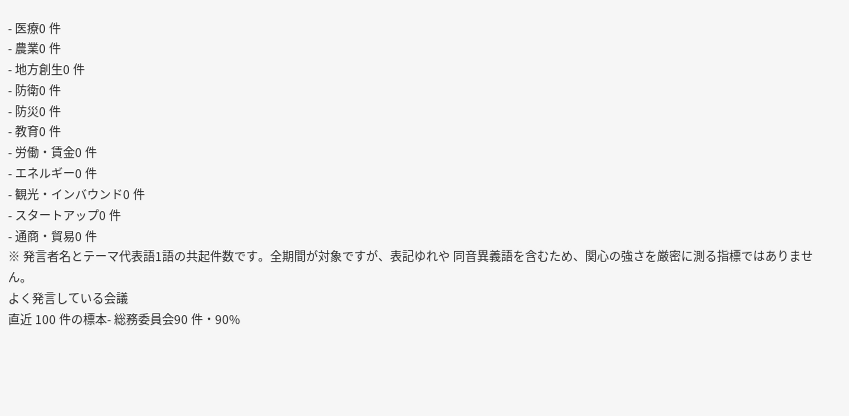- 医療0 件
- 農業0 件
- 地方創生0 件
- 防衛0 件
- 防災0 件
- 教育0 件
- 労働・賃金0 件
- エネルギー0 件
- 観光・インバウンド0 件
- スタートアップ0 件
- 通商・貿易0 件
※ 発言者名とテーマ代表語1語の共起件数です。全期間が対象ですが、表記ゆれや 同音異義語を含むため、関心の強さを厳密に測る指標ではありません。
よく発言している会議
直近 100 件の標本- 総務委員会90 件・90%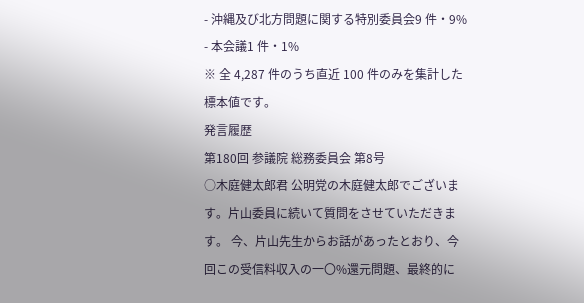- 沖縄及び北方問題に関する特別委員会9 件・9%
- 本会議1 件・1%
※ 全 4,287 件のうち直近 100 件のみを集計した標本値です。
発言履歴
第180回 参議院 総務委員会 第8号
○木庭健太郎君 公明党の木庭健太郎でございます。片山委員に続いて質問をさせていただきます。 今、片山先生からお話があったとおり、今回この受信料収入の一〇%還元問題、最終的に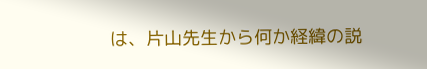は、片山先生から何か経緯の説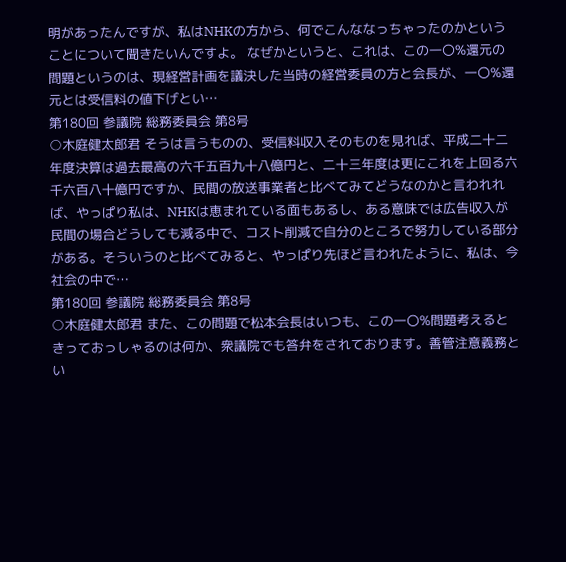明があったんですが、私はNHKの方から、何でこんななっちゃったのかということについて聞きたいんですよ。 なぜかというと、これは、この一〇%還元の問題というのは、現経営計画を議決した当時の経営委員の方と会長が、一〇%還元とは受信料の値下げとい…
第180回 参議院 総務委員会 第8号
○木庭健太郎君 そうは言うものの、受信料収入そのものを見れば、平成二十二年度決算は過去最高の六千五百九十八億円と、二十三年度は更にこれを上回る六千六百八十億円ですか、民間の放送事業者と比べてみてどうなのかと言われれば、やっぱり私は、NHKは恵まれている面もあるし、ある意味では広告収入が民間の場合どうしても減る中で、コスト削減で自分のところで努力している部分がある。そういうのと比べてみると、やっぱり先ほど言われたように、私は、今社会の中で…
第180回 参議院 総務委員会 第8号
○木庭健太郎君 また、この問題で松本会長はいつも、この一〇%問題考えるときっておっしゃるのは何か、衆議院でも答弁をされております。善管注意義務とい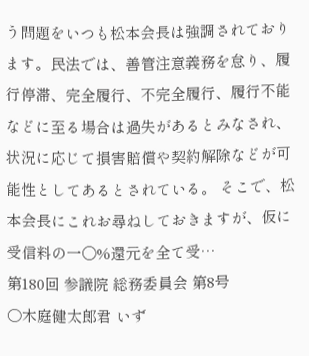う問題をいつも松本会長は強調されております。民法では、善管注意義務を怠り、履行停滞、完全履行、不完全履行、履行不能などに至る場合は過失があるとみなされ、状況に応じて損害賠償や契約解除などが可能性としてあるとされている。 そこで、松本会長にこれお尋ねしておきますが、仮に受信料の一〇%還元を全て受…
第180回 参議院 総務委員会 第8号
○木庭健太郎君 いず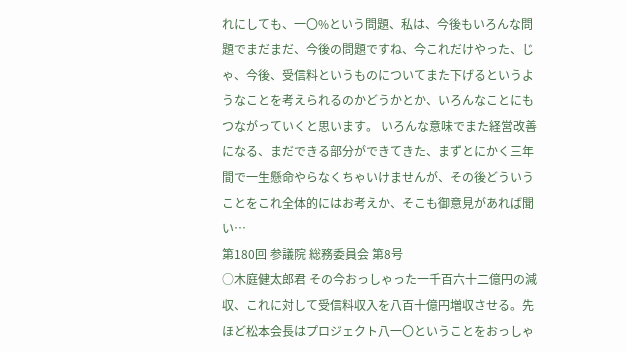れにしても、一〇%という問題、私は、今後もいろんな問題でまだまだ、今後の問題ですね、今これだけやった、じゃ、今後、受信料というものについてまた下げるというようなことを考えられるのかどうかとか、いろんなことにもつながっていくと思います。 いろんな意味でまた経営改善になる、まだできる部分ができてきた、まずとにかく三年間で一生懸命やらなくちゃいけませんが、その後どういうことをこれ全体的にはお考えか、そこも御意見があれば聞い…
第180回 参議院 総務委員会 第8号
○木庭健太郎君 その今おっしゃった一千百六十二億円の減収、これに対して受信料収入を八百十億円増収させる。先ほど松本会長はプロジェクト八一〇ということをおっしゃ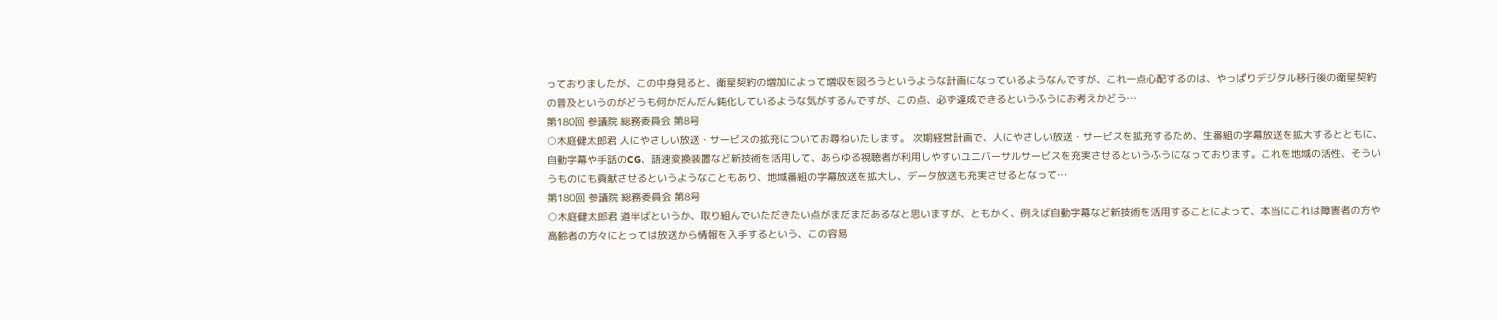っておりましたが、この中身見ると、衛星契約の増加によって増収を図ろうというような計画になっているようなんですが、これ一点心配するのは、やっぱりデジタル移行後の衛星契約の普及というのがどうも何かだんだん鈍化しているような気がするんですが、この点、必ず達成できるというふうにお考えかどう…
第180回 参議院 総務委員会 第8号
○木庭健太郎君 人にやさしい放送・サービスの拡充についてお尋ねいたします。 次期経営計画で、人にやさしい放送・サービスを拡充するため、生番組の字幕放送を拡大するとともに、自動字幕や手話のCG、語速変換装置など新技術を活用して、あらゆる視聴者が利用しやすいユニバーサルサービスを充実させるというふうになっております。これを地域の活性、そういうものにも貢献させるというようなこともあり、地域番組の字幕放送を拡大し、データ放送も充実させるとなって…
第180回 参議院 総務委員会 第8号
○木庭健太郎君 道半ばというか、取り組んでいただきたい点がまだまだあるなと思いますが、ともかく、例えば自動字幕など新技術を活用することによって、本当にこれは障害者の方や高齢者の方々にとっては放送から情報を入手するという、この容易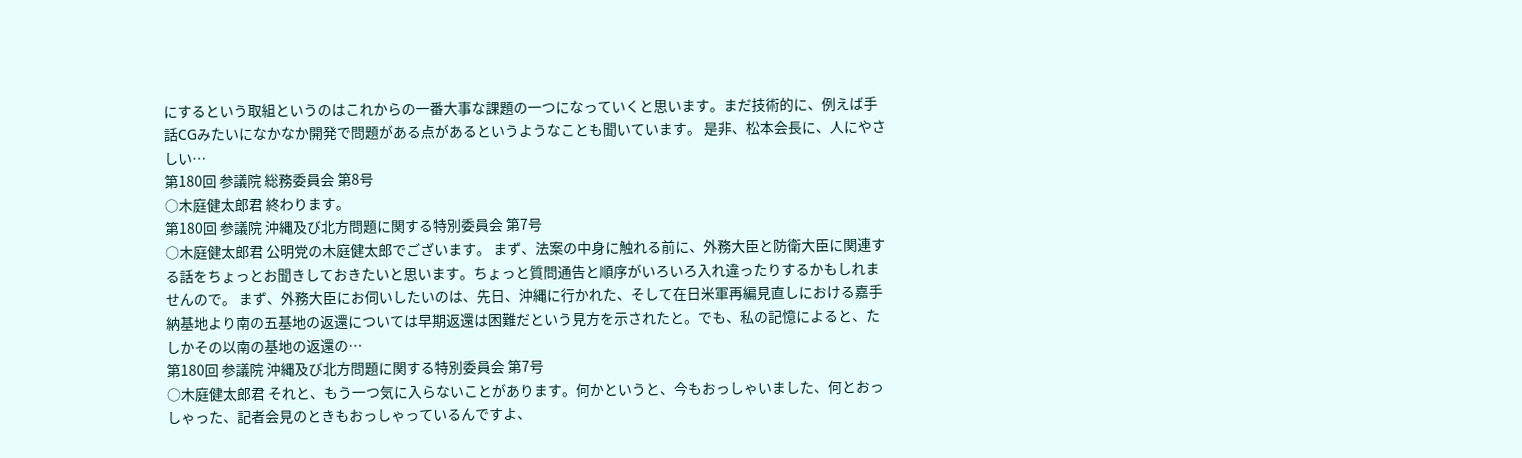にするという取組というのはこれからの一番大事な課題の一つになっていくと思います。まだ技術的に、例えば手話CGみたいになかなか開発で問題がある点があるというようなことも聞いています。 是非、松本会長に、人にやさしい…
第180回 参議院 総務委員会 第8号
○木庭健太郎君 終わります。
第180回 参議院 沖縄及び北方問題に関する特別委員会 第7号
○木庭健太郎君 公明党の木庭健太郎でございます。 まず、法案の中身に触れる前に、外務大臣と防衛大臣に関連する話をちょっとお聞きしておきたいと思います。ちょっと質問通告と順序がいろいろ入れ違ったりするかもしれませんので。 まず、外務大臣にお伺いしたいのは、先日、沖縄に行かれた、そして在日米軍再編見直しにおける嘉手納基地より南の五基地の返還については早期返還は困難だという見方を示されたと。でも、私の記憶によると、たしかその以南の基地の返還の…
第180回 参議院 沖縄及び北方問題に関する特別委員会 第7号
○木庭健太郎君 それと、もう一つ気に入らないことがあります。何かというと、今もおっしゃいました、何とおっしゃった、記者会見のときもおっしゃっているんですよ、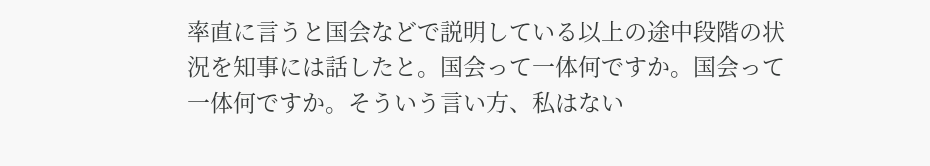率直に言うと国会などで説明している以上の途中段階の状況を知事には話したと。国会って一体何ですか。国会って一体何ですか。そういう言い方、私はない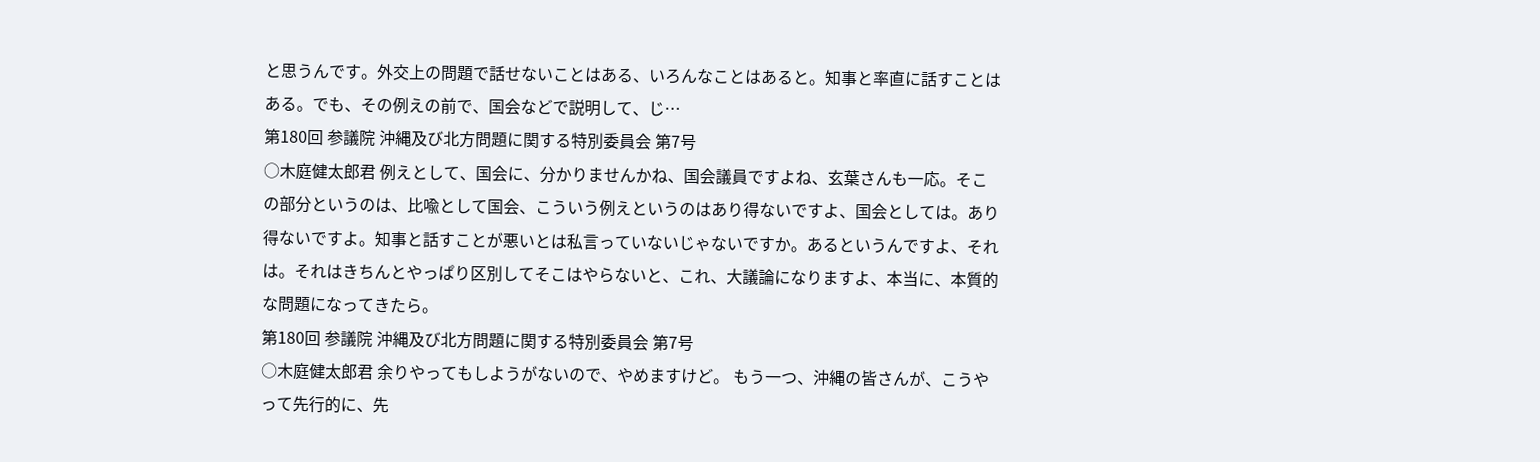と思うんです。外交上の問題で話せないことはある、いろんなことはあると。知事と率直に話すことはある。でも、その例えの前で、国会などで説明して、じ…
第180回 参議院 沖縄及び北方問題に関する特別委員会 第7号
○木庭健太郎君 例えとして、国会に、分かりませんかね、国会議員ですよね、玄葉さんも一応。そこの部分というのは、比喩として国会、こういう例えというのはあり得ないですよ、国会としては。あり得ないですよ。知事と話すことが悪いとは私言っていないじゃないですか。あるというんですよ、それは。それはきちんとやっぱり区別してそこはやらないと、これ、大議論になりますよ、本当に、本質的な問題になってきたら。
第180回 参議院 沖縄及び北方問題に関する特別委員会 第7号
○木庭健太郎君 余りやってもしようがないので、やめますけど。 もう一つ、沖縄の皆さんが、こうやって先行的に、先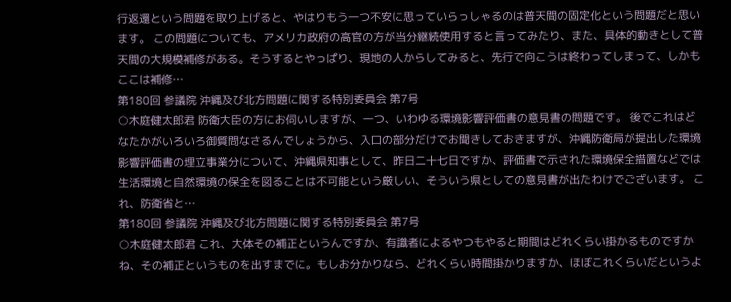行返還という問題を取り上げると、やはりもう一つ不安に思っていらっしゃるのは普天間の固定化という問題だと思います。 この問題についても、アメリカ政府の高官の方が当分継続使用すると言ってみたり、また、具体的動きとして普天間の大規模補修がある。そうするとやっぱり、現地の人からしてみると、先行で向こうは終わってしまって、しかもここは補修…
第180回 参議院 沖縄及び北方問題に関する特別委員会 第7号
○木庭健太郎君 防衛大臣の方にお伺いしますが、一つ、いわゆる環境影響評価書の意見書の問題です。 後でこれはどなたかがいろいろ御質問なさるんでしょうから、入口の部分だけでお聞きしておきますが、沖縄防衛局が提出した環境影響評価書の埋立事業分について、沖縄県知事として、昨日二十七日ですか、評価書で示された環境保全措置などでは生活環境と自然環境の保全を図ることは不可能という厳しい、そういう県としての意見書が出たわけでございます。 これ、防衛省と…
第180回 参議院 沖縄及び北方問題に関する特別委員会 第7号
○木庭健太郎君 これ、大体その補正というんですか、有識者によるやつもやると期間はどれくらい掛かるものですかね、その補正というものを出すまでに。もしお分かりなら、どれくらい時間掛かりますか、ほぼこれくらいだというよ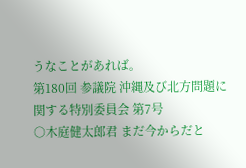うなことがあれば。
第180回 参議院 沖縄及び北方問題に関する特別委員会 第7号
○木庭健太郎君 まだ今からだと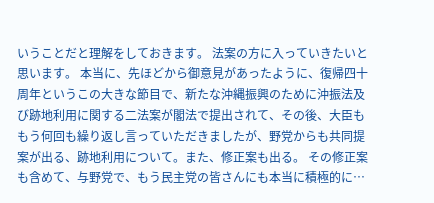いうことだと理解をしておきます。 法案の方に入っていきたいと思います。 本当に、先ほどから御意見があったように、復帰四十周年というこの大きな節目で、新たな沖縄振興のために沖振法及び跡地利用に関する二法案が閣法で提出されて、その後、大臣ももう何回も繰り返し言っていただきましたが、野党からも共同提案が出る、跡地利用について。また、修正案も出る。 その修正案も含めて、与野党で、もう民主党の皆さんにも本当に積極的に…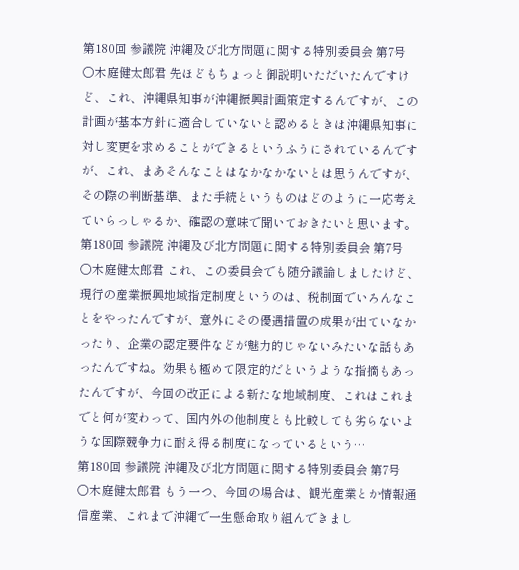第180回 参議院 沖縄及び北方問題に関する特別委員会 第7号
○木庭健太郎君 先ほどもちょっと御説明いただいたんですけど、これ、沖縄県知事が沖縄振興計画策定するんですが、この計画が基本方針に適合していないと認めるときは沖縄県知事に対し変更を求めることができるというふうにされているんですが、これ、まあそんなことはなかなかないとは思うんですが、その際の判断基準、また手続というものはどのように一応考えていらっしゃるか、確認の意味で聞いておきたいと思います。
第180回 参議院 沖縄及び北方問題に関する特別委員会 第7号
○木庭健太郎君 これ、この委員会でも随分議論しましたけど、現行の産業振興地域指定制度というのは、税制面でいろんなことをやったんですが、意外にその優遇措置の成果が出ていなかったり、企業の認定要件などが魅力的じゃないみたいな話もあったんですね。効果も極めて限定的だというような指摘もあったんですが、今回の改正による新たな地域制度、これはこれまでと何が変わって、国内外の他制度とも比較しても劣らないような国際競争力に耐え得る制度になっているという…
第180回 参議院 沖縄及び北方問題に関する特別委員会 第7号
○木庭健太郎君 もう一つ、今回の場合は、観光産業とか情報通信産業、これまで沖縄で一生懸命取り組んできまし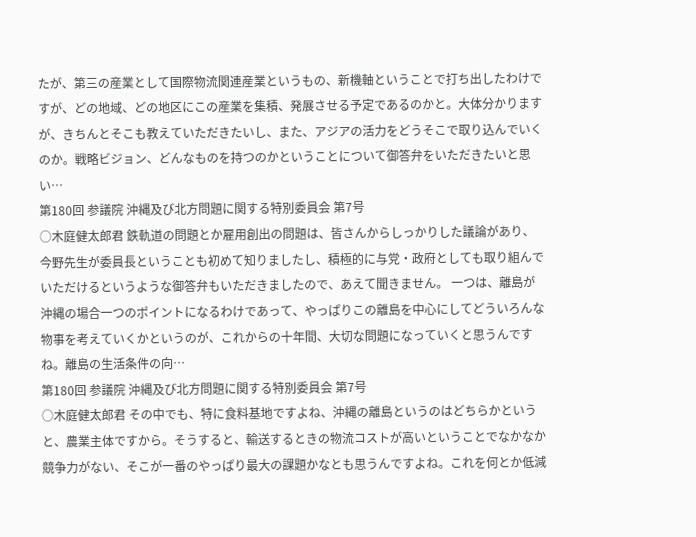たが、第三の産業として国際物流関連産業というもの、新機軸ということで打ち出したわけですが、どの地域、どの地区にこの産業を集積、発展させる予定であるのかと。大体分かりますが、きちんとそこも教えていただきたいし、また、アジアの活力をどうそこで取り込んでいくのか。戦略ビジョン、どんなものを持つのかということについて御答弁をいただきたいと思い…
第180回 参議院 沖縄及び北方問題に関する特別委員会 第7号
○木庭健太郎君 鉄軌道の問題とか雇用創出の問題は、皆さんからしっかりした議論があり、今野先生が委員長ということも初めて知りましたし、積極的に与党・政府としても取り組んでいただけるというような御答弁もいただきましたので、あえて聞きません。 一つは、離島が沖縄の場合一つのポイントになるわけであって、やっぱりこの離島を中心にしてどういろんな物事を考えていくかというのが、これからの十年間、大切な問題になっていくと思うんですね。離島の生活条件の向…
第180回 参議院 沖縄及び北方問題に関する特別委員会 第7号
○木庭健太郎君 その中でも、特に食料基地ですよね、沖縄の離島というのはどちらかというと、農業主体ですから。そうすると、輸送するときの物流コストが高いということでなかなか競争力がない、そこが一番のやっぱり最大の課題かなとも思うんですよね。これを何とか低減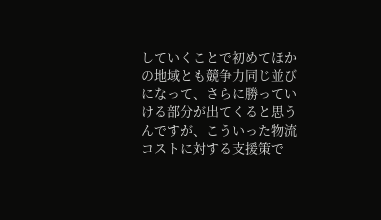していくことで初めてほかの地域とも競争力同じ並びになって、さらに勝っていける部分が出てくると思うんですが、こういった物流コストに対する支援策で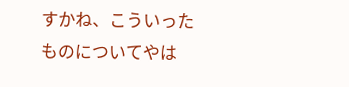すかね、こういったものについてやは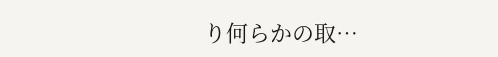り何らかの取…